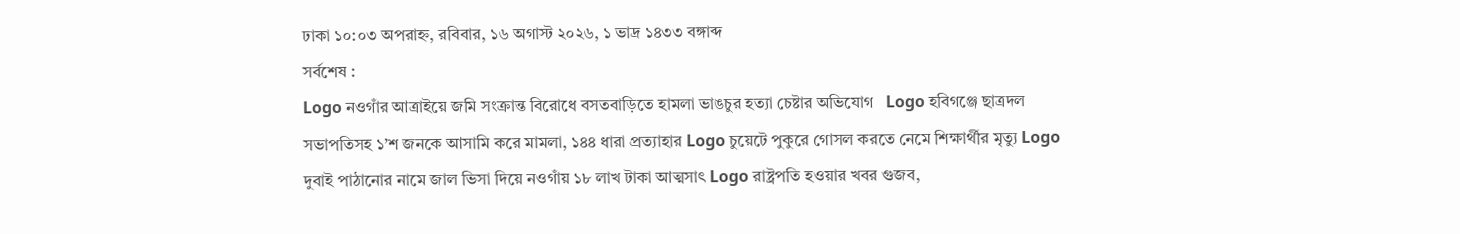ঢাকা ১০:০৩ অপরাহ্ন, রবিবার, ১৬ অগাস্ট ২০২৬, ১ ভাদ্র ১৪৩৩ বঙ্গাব্দ
সর্বশেষ :
Logo নওগাঁর আত্রাইয়ে জমি সংক্রান্ত বিরোধে বসতবাড়িতে হামলা ভাঙচুর হত্যা চেষ্টার অভিযোগ   Logo হবিগঞ্জে ছাত্রদল সভাপতিসহ ১’শ জনকে আসামি করে মামলা, ১৪৪ ধারা প্রত্যাহার Logo চুয়েটে পুকুরে গোসল করতে নেমে শিক্ষার্থীর মৃত্যু Logo দুবাই পাঠানোর নামে জাল ভিসা দিয়ে নওগাঁয় ১৮ লাখ টাকা আত্মসাৎ Logo রাষ্ট্রপতি হওয়ার খবর গুজব,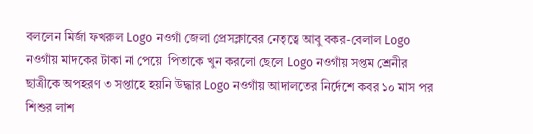বললেন মির্জা ফখরুল Logo নওগাঁ জেলা প্রেসক্লাবের নেতৃত্বে আবু বকর-বেলাল Logo নওগাঁয় মাদকের টাকা না পেয়ে  পিতাকে খুন করলো ছেলে Logo নওগাঁয় সপ্তম শ্রেনীর ছাত্রীকে অপহরণ ৩ সপ্তাহে হয়নি উদ্ধার Logo নওগাঁয় আদালতের নির্দেশে কবর ১০ মাস পর শিশুর লাশ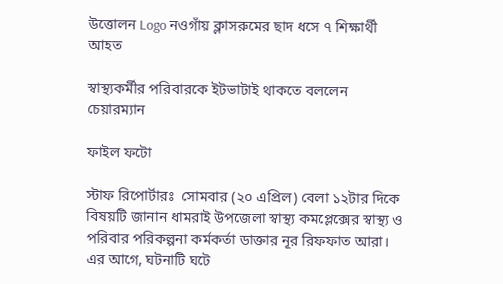উত্তোলন Logo নওগাঁয় ক্লাসরুমের ছাদ ধসে ৭ শিক্ষার্থী আহত

স্বাস্থ্যকর্মীর পরিবারকে ইটভাটাই থাকতে বললেন চেয়ারম্যান

ফাইল ফটো

স্টাফ রিপোর্টারঃ  সোমবার (২০ এপ্রিল) বেলা ১২টার দিকে  বিষয়টি জানান ধামরাই উপজেলা স্বাস্থ্য কমপ্লেক্সের স্বাস্থ্য ও পরিবার পরিকল্পনা কর্মকর্তা ডাক্তার নূর রিফফাত আরা। এর আগে, ঘটনাটি ঘটে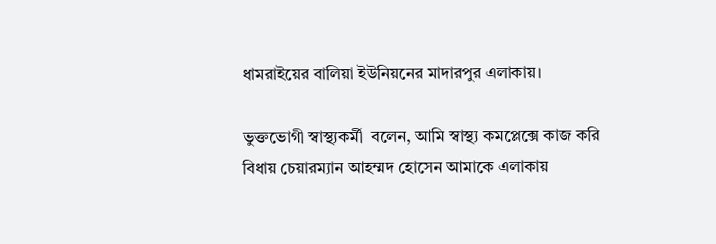ধামরাইয়ের বালিয়া ইউনিয়নের মাদারপুর এলাকায়।

ভুক্তভোগী স্বাস্থ্যকর্মী  বলেন, আমি স্বাস্থ্য কমপ্লেক্সে কাজ করি বিধায় চেয়ারম্যান আহম্মদ হোসেন আমাকে এলাকায়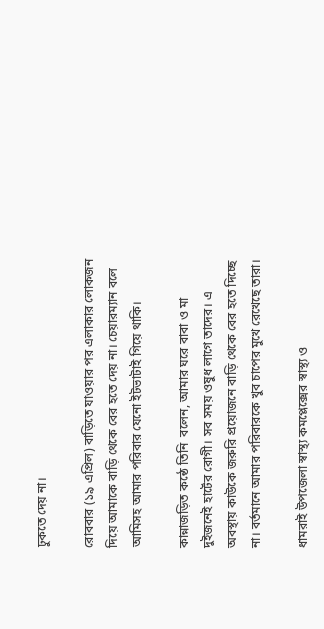ঢুকতে দেয় না।

রোববার (১৯ এপ্রিল) বাড়িতে যাওয়ার পর এলাকার লোকজন দিয়ে আমাকে বাড়ি থেকে বের হতে দেয় না। চেয়ারম্যান বলে আমিসহ আমার পরিবার যেনো ইটভাটাই গিয়ে থাকি।

কান্নাজড়িত কন্ঠে তিনি  বলেন, আমার ঘরে বাবা ও মা দুইজনেই হার্টের রোগী। সব সময় ওষুধ লাগে তাদের। এ অবস্থায় কাউকে জরুরি প্রয়োজনে বাড়ি থেকে বের হতে দিচ্ছে না। বর্তমানে আমার পরিবারকে খুব চাপের মুখে রেখেছে তারা।

ধামরাই উপজেলা স্বাস্থ্য কমপ্লেক্সের স্বাস্থ্য ও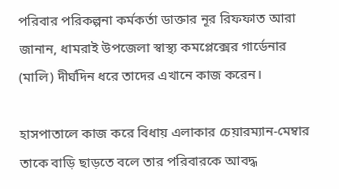পরিবার পরিকল্পনা কর্মকর্তা ডাক্তার নূর রিফফাত আরা জানান, ধামরাই উপজেলা স্বাস্থ্য কমপ্লেক্সের গার্ডেনার (মালি) দীর্ঘদিন ধরে তাদের এখানে কাজ করেন।

হাসপাতালে কাজ করে বিধায় এলাকার চেয়ারম্যান-মেম্বার তাকে বাড়ি ছাড়তে বলে তার পরিবারকে আবদ্ধ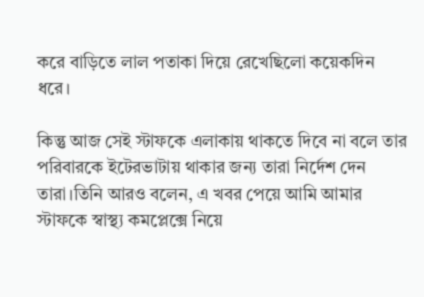করে বাড়িতে লাল পতাকা দিয়ে রেখেছিলো কয়েকদিন ধরে।

কিন্তু আজ সেই স্টাফকে এলাকায় থাকতে দিবে না বলে তার পরিবারকে ইটেরভাটায় থাকার জন্য তারা নির্দেশ দেন তারা।তিনি আরও বলেন, এ খবর পেয়ে আমি আমার স্টাফকে স্বাস্থ্য কমপ্লেক্সে নিয়ে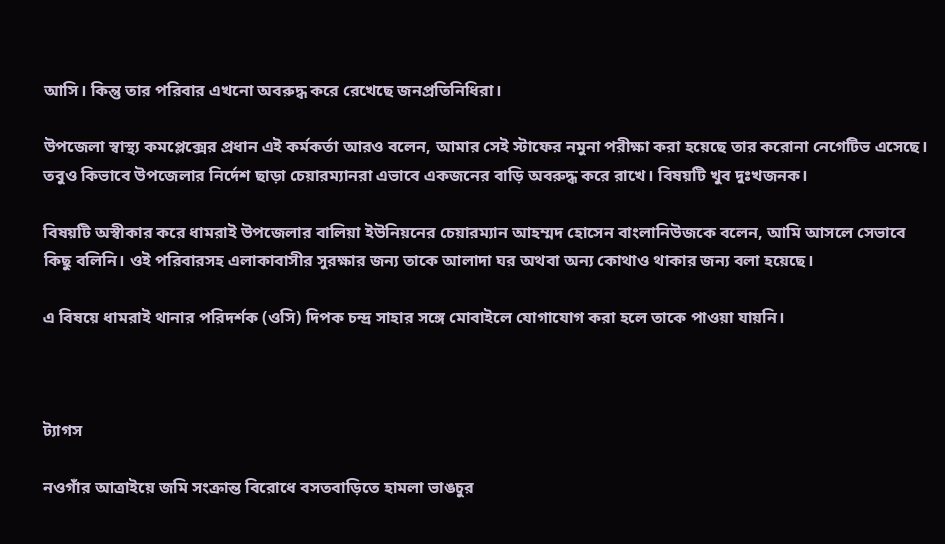আসি। কিন্তু তার পরিবার এখনো অবরুদ্ধ করে রেখেছে জনপ্রতিনিধিরা।

উপজেলা স্বাস্থ্য কমপ্লেক্সের প্রধান এই কর্মকর্তা আরও বলেন, আমার সেই স্টাফের নমুনা পরীক্ষা করা হয়েছে তার করোনা নেগেটিভ এসেছে। তবুও কিভাবে উপজেলার নির্দেশ ছাড়া চেয়ারম্যানরা এভাবে একজনের বাড়ি অবরুদ্ধ করে রাখে। বিষয়টি খুব দুঃখজনক।

বিষয়টি অস্বীকার করে ধামরাই উপজেলার বালিয়া ইউনিয়নের চেয়ারম্যান আহম্মদ হোসেন বাংলানিউজকে বলেন, আমি আসলে সেভাবে কিছু বলিনি। ওই পরিবারসহ এলাকাবাসীর সুরক্ষার জন্য তাকে আলাদা ঘর অথবা অন্য কোথাও থাকার জন্য বলা হয়েছে।

এ বিষয়ে ধামরাই থানার পরিদর্শক (ওসি) দিপক চন্দ্র সাহার সঙ্গে মোবাইলে যোগাযোগ করা হলে তাকে পাওয়া যায়নি।



ট্যাগস

নওগাঁর আত্রাইয়ে জমি সংক্রান্ত বিরোধে বসতবাড়িতে হামলা ভাঙচুর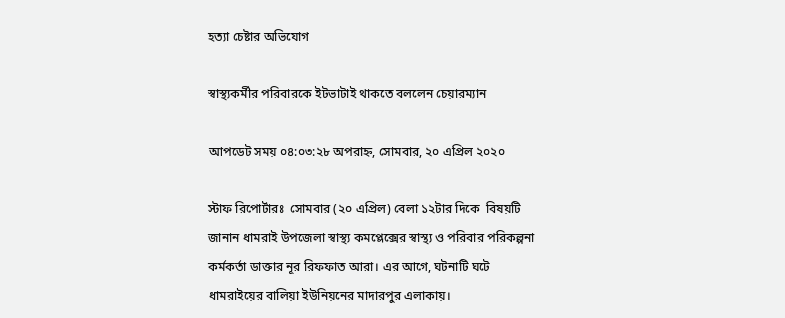হত্যা চেষ্টার অভিযোগ

স্বাস্থ্যকর্মীর পরিবারকে ইটভাটাই থাকতে বললেন চেয়ারম্যান

আপডেট সময় ০৪:০৩:২৮ অপরাহ্ন, সোমবার, ২০ এপ্রিল ২০২০

স্টাফ রিপোর্টারঃ  সোমবার (২০ এপ্রিল) বেলা ১২টার দিকে  বিষয়টি জানান ধামরাই উপজেলা স্বাস্থ্য কমপ্লেক্সের স্বাস্থ্য ও পরিবার পরিকল্পনা কর্মকর্তা ডাক্তার নূর রিফফাত আরা। এর আগে, ঘটনাটি ঘটে ধামরাইয়ের বালিয়া ইউনিয়নের মাদারপুর এলাকায়।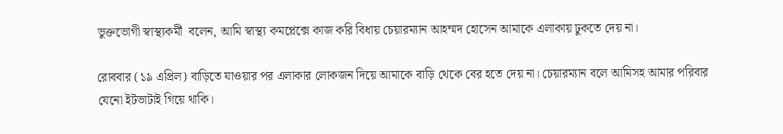ভুক্তভোগী স্বাস্থ্যকর্মী  বলেন, আমি স্বাস্থ্য কমপ্লেক্সে কাজ করি বিধায় চেয়ারম্যান আহম্মদ হোসেন আমাকে এলাকায় ঢুকতে দেয় না।

রোববার (১৯ এপ্রিল) বাড়িতে যাওয়ার পর এলাকার লোকজন দিয়ে আমাকে বাড়ি থেকে বের হতে দেয় না। চেয়ারম্যান বলে আমিসহ আমার পরিবার যেনো ইটভাটাই গিয়ে থাকি।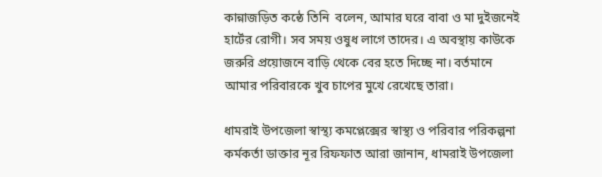কান্নাজড়িত কন্ঠে তিনি  বলেন, আমার ঘরে বাবা ও মা দুইজনেই হার্টের রোগী। সব সময় ওষুধ লাগে তাদের। এ অবস্থায় কাউকে জরুরি প্রয়োজনে বাড়ি থেকে বের হতে দিচ্ছে না। বর্তমানে আমার পরিবারকে খুব চাপের মুখে রেখেছে তারা।

ধামরাই উপজেলা স্বাস্থ্য কমপ্লেক্সের স্বাস্থ্য ও পরিবার পরিকল্পনা কর্মকর্তা ডাক্তার নূর রিফফাত আরা জানান, ধামরাই উপজেলা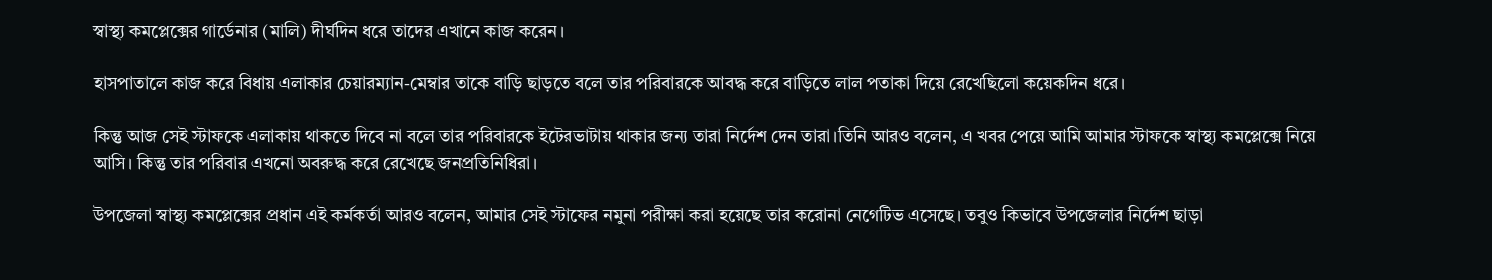স্বাস্থ্য কমপ্লেক্সের গার্ডেনার (মালি) দীর্ঘদিন ধরে তাদের এখানে কাজ করেন।

হাসপাতালে কাজ করে বিধায় এলাকার চেয়ারম্যান-মেম্বার তাকে বাড়ি ছাড়তে বলে তার পরিবারকে আবদ্ধ করে বাড়িতে লাল পতাকা দিয়ে রেখেছিলো কয়েকদিন ধরে।

কিন্তু আজ সেই স্টাফকে এলাকায় থাকতে দিবে না বলে তার পরিবারকে ইটেরভাটায় থাকার জন্য তারা নির্দেশ দেন তারা।তিনি আরও বলেন, এ খবর পেয়ে আমি আমার স্টাফকে স্বাস্থ্য কমপ্লেক্সে নিয়ে আসি। কিন্তু তার পরিবার এখনো অবরুদ্ধ করে রেখেছে জনপ্রতিনিধিরা।

উপজেলা স্বাস্থ্য কমপ্লেক্সের প্রধান এই কর্মকর্তা আরও বলেন, আমার সেই স্টাফের নমুনা পরীক্ষা করা হয়েছে তার করোনা নেগেটিভ এসেছে। তবুও কিভাবে উপজেলার নির্দেশ ছাড়া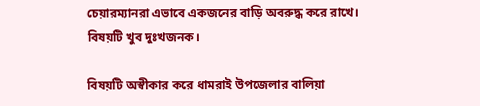চেয়ারম্যানরা এভাবে একজনের বাড়ি অবরুদ্ধ করে রাখে। বিষয়টি খুব দুঃখজনক।

বিষয়টি অস্বীকার করে ধামরাই উপজেলার বালিয়া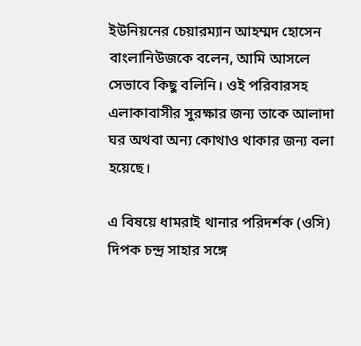ইউনিয়নের চেয়ারম্যান আহম্মদ হোসেন বাংলানিউজকে বলেন, আমি আসলে সেভাবে কিছু বলিনি। ওই পরিবারসহ এলাকাবাসীর সুরক্ষার জন্য তাকে আলাদা ঘর অথবা অন্য কোথাও থাকার জন্য বলা হয়েছে।

এ বিষয়ে ধামরাই থানার পরিদর্শক (ওসি) দিপক চন্দ্র সাহার সঙ্গে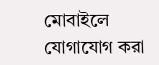মোবাইলে যোগাযোগ করা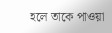হলে তাকে পাওয়া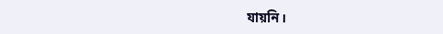যায়নি।